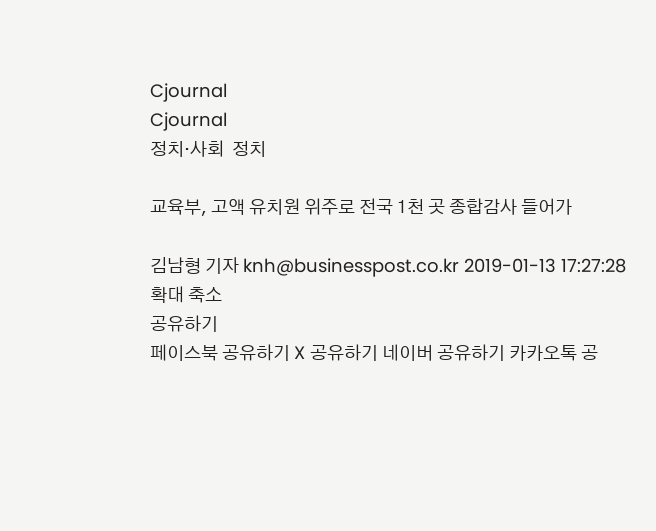Cjournal
Cjournal
정치·사회  정치

교육부, 고액 유치원 위주로 전국 1천 곳 종합감사 들어가

김남형 기자 knh@businesspost.co.kr 2019-01-13 17:27:28
확대 축소
공유하기
페이스북 공유하기 X 공유하기 네이버 공유하기 카카오톡 공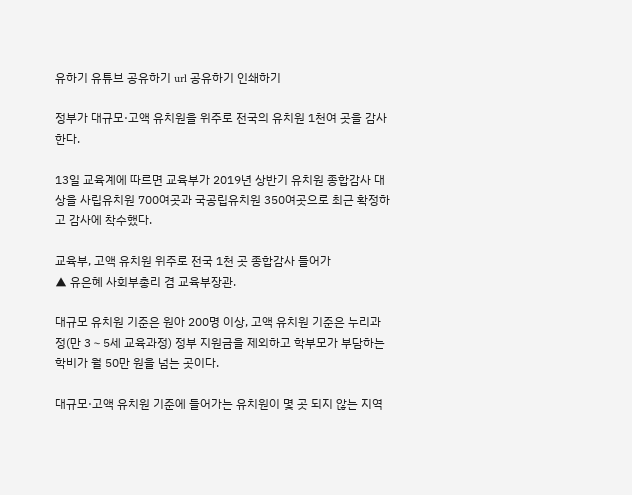유하기 유튜브 공유하기 url 공유하기 인쇄하기

정부가 대규모·고액 유치원을 위주로 전국의 유치원 1천여 곳을 감사한다.

13일 교육계에 따르면 교육부가 2019년 상반기 유치원 종합감사 대상을 사립유치원 700여곳과 국공립유치원 350여곳으로 최근 확정하고 감사에 착수했다.

교육부, 고액 유치원 위주로 전국 1천 곳 종합감사 들어가
▲ 유은혜 사회부총리 겸 교육부장관.

대규모 유치원 기준은 원아 200명 이상, 고액 유치원 기준은 누리과정(만 3∼5세 교육과정) 정부 지원금을 제외하고 학부모가 부담하는 학비가 월 50만 원을 넘는 곳이다.

대규모·고액 유치원 기준에 들어가는 유치원이 몇 곳 되지 않는 지역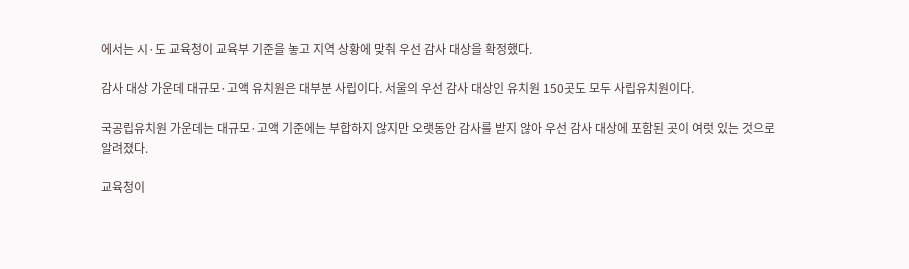에서는 시·도 교육청이 교육부 기준을 놓고 지역 상황에 맞춰 우선 감사 대상을 확정했다.

감사 대상 가운데 대규모·고액 유치원은 대부분 사립이다. 서울의 우선 감사 대상인 유치원 150곳도 모두 사립유치원이다.

국공립유치원 가운데는 대규모·고액 기준에는 부합하지 않지만 오랫동안 감사를 받지 않아 우선 감사 대상에 포함된 곳이 여럿 있는 것으로 알려졌다.

교육청이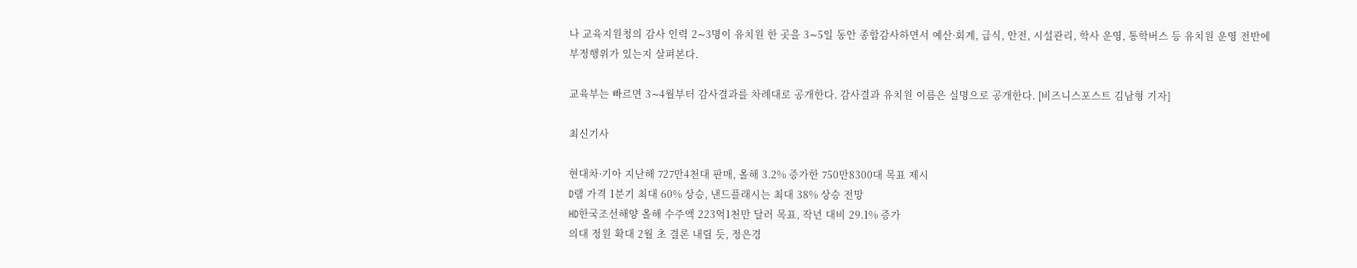나 교육지원청의 감사 인력 2∼3명이 유치원 한 곳을 3∼5일 동안 종합감사하면서 예산·회계, 급식, 안전, 시설관리, 학사 운영, 통학버스 등 유치원 운영 전반에 부정행위가 있는지 살펴본다.

교육부는 빠르면 3∼4월부터 감사결과를 차례대로 공개한다. 감사결과 유치원 이름은 실명으로 공개한다. [비즈니스포스트 김남형 기자]

최신기사

현대차·기아 지난해 727만4천대 판매, 올해 3.2% 증가한 750만8300대 목표 제시
D램 가격 1분기 최대 60% 상승, 낸드플래시는 최대 38% 상승 전망
HD한국조선해양 올해 수주액 223억1천만 달러 목표, 작년 대비 29.1% 증가
의대 정원 확대 2월 초 결론 내릴 듯, 정은경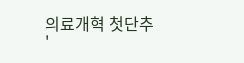의료개혁 첫단추 '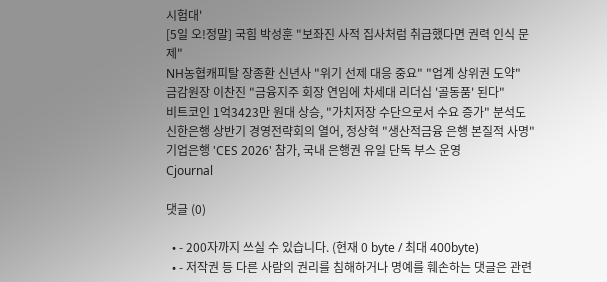시험대'
[5일 오!정말] 국힘 박성훈 "보좌진 사적 집사처럼 취급했다면 권력 인식 문제"
NH농협캐피탈 장종환 신년사 "위기 선제 대응 중요" "업계 상위권 도약"
금감원장 이찬진 "금융지주 회장 연임에 차세대 리더십 '골동품' 된다"
비트코인 1억3423만 원대 상승, "가치저장 수단으로서 수요 증가" 분석도
신한은행 상반기 경영전략회의 열어, 정상혁 "생산적금융 은행 본질적 사명"
기업은행 'CES 2026' 참가, 국내 은행권 유일 단독 부스 운영
Cjournal

댓글 (0)

  • - 200자까지 쓰실 수 있습니다. (현재 0 byte / 최대 400byte)
  • - 저작권 등 다른 사람의 권리를 침해하거나 명예를 훼손하는 댓글은 관련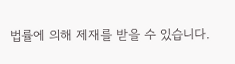법률에 의해 제재를 받을 수 있습니다.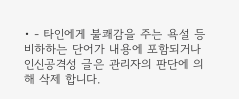• - 타인에게 불쾌감을 주는 욕설 등 비하하는 단어가 내용에 포함되거나 인신공격성 글은 관리자의 판단에 의해 삭제 합니다.